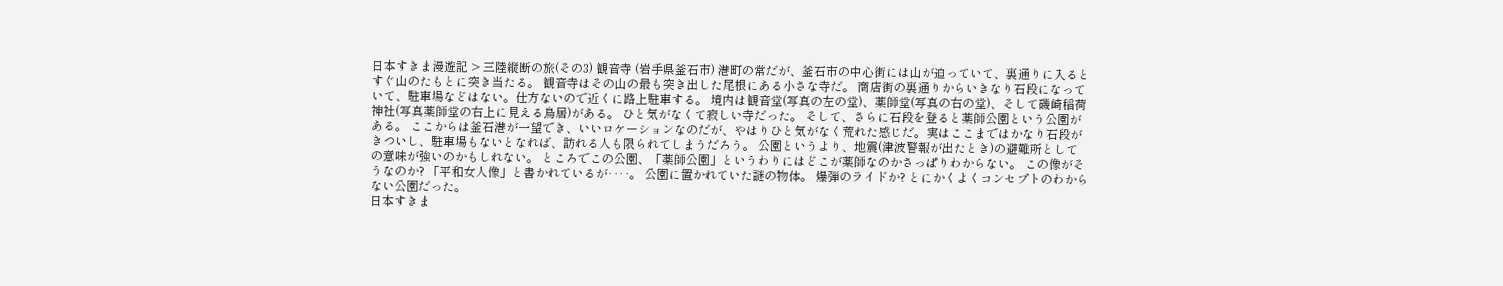日本すきま漫遊記 > 三陸縦断の旅(その3) 観音寺 (岩手県釜石市) 港町の常だが、釜石市の中心街には山が迫っていて、裏通りに入るとすぐ山のたもとに突き当たる。 観音寺はその山の最も突き出した尾根にある小さな寺だ。 商店街の裏通りからいきなり石段になっていて、駐車場などはない。仕方ないので近くに路上駐車する。 境内は観音堂(写真の左の堂)、薬師堂(写真の右の堂)、そして磯崎稲荷神社(写真薬師堂の右上に見える鳥居)がある。 ひと気がなくて寂しい寺だった。 そして、さらに石段を登ると薬師公園という公園がある。 ここからは釜石港が一望でき、いいロケーションなのだが、やはりひと気がなく荒れた感じだ。実はここまではかなり石段がきついし、駐車場もないとなれば、訪れる人も限られてしまうだろう。 公園というより、地震(津波警報が出たとき)の避難所としての意味が強いのかもしれない。 ところでこの公園、「薬師公園」というわりにはどこが薬師なのかさっぱりわからない。 この像がそうなのか? 「平和女人像」と書かれているが‥‥。 公園に置かれていた謎の物体。 爆弾のライドか? とにかくよくコンセプトのわからない公園だった。
日本すきま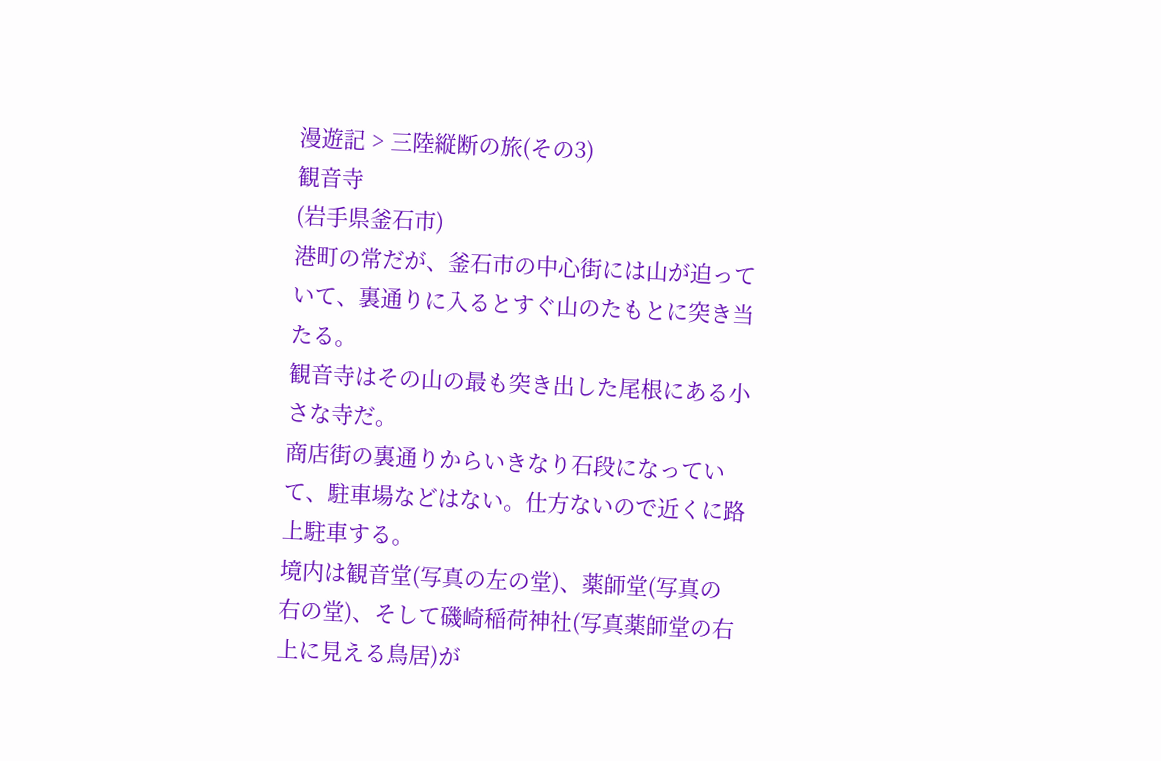漫遊記 > 三陸縦断の旅(その3)
観音寺
(岩手県釜石市)
港町の常だが、釜石市の中心街には山が迫っていて、裏通りに入るとすぐ山のたもとに突き当たる。
観音寺はその山の最も突き出した尾根にある小さな寺だ。
商店街の裏通りからいきなり石段になっていて、駐車場などはない。仕方ないので近くに路上駐車する。
境内は観音堂(写真の左の堂)、薬師堂(写真の右の堂)、そして磯崎稲荷神社(写真薬師堂の右上に見える鳥居)が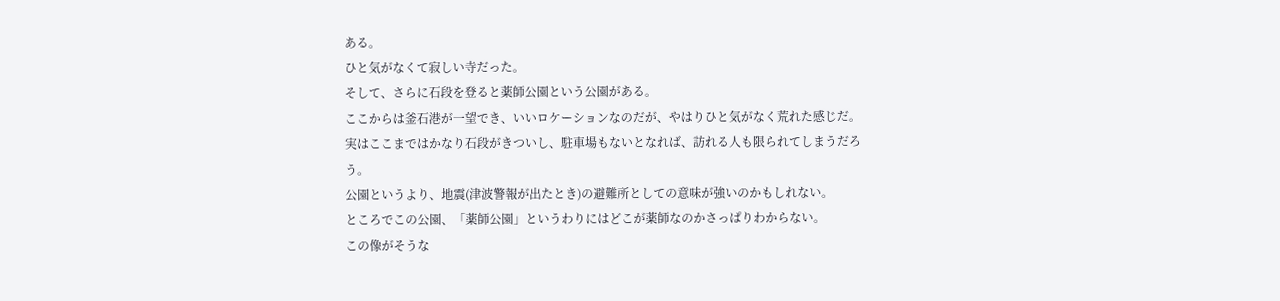ある。
ひと気がなくて寂しい寺だった。
そして、さらに石段を登ると薬師公園という公園がある。
ここからは釜石港が一望でき、いいロケーションなのだが、やはりひと気がなく荒れた感じだ。実はここまではかなり石段がきついし、駐車場もないとなれば、訪れる人も限られてしまうだろう。
公園というより、地震(津波警報が出たとき)の避難所としての意味が強いのかもしれない。
ところでこの公園、「薬師公園」というわりにはどこが薬師なのかさっぱりわからない。
この像がそうな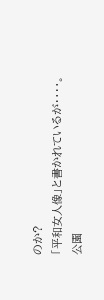のか?
「平和女人像」と書かれているが‥‥。
公園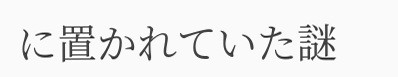に置かれていた謎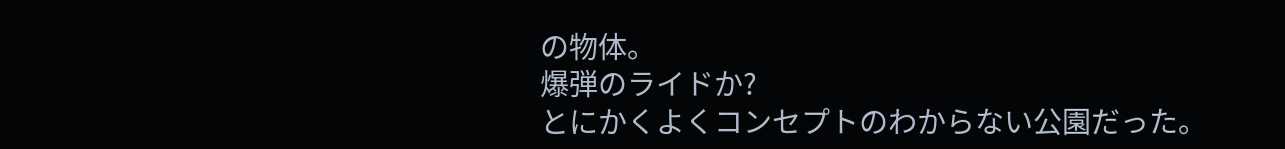の物体。
爆弾のライドか?
とにかくよくコンセプトのわからない公園だった。